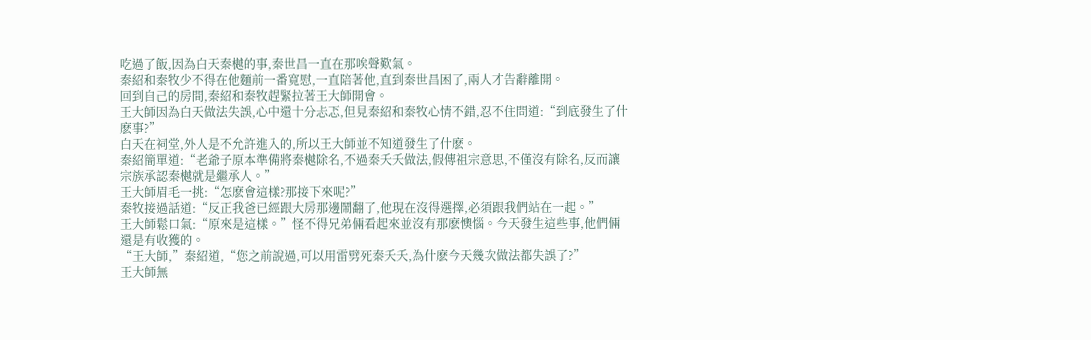吃過了飯,因為白天秦樾的事,秦世昌一直在那唉聲歎氣。
秦紹和秦牧少不得在他麵前一番寬慰,一直陪著他,直到秦世昌困了,兩人才告辭離開。
回到自己的房間,秦紹和秦牧趕緊拉著王大師開會。
王大師因為白天做法失誤,心中還十分忐忑,但見秦紹和秦牧心情不錯,忍不住問道:“到底發生了什麽事?”
白天在祠堂,外人是不允許進入的,所以王大師並不知道發生了什麽。
秦紹簡單道:“老爺子原本準備將秦樾除名,不過秦夭夭做法,假傳祖宗意思,不僅沒有除名,反而讓宗族承認秦樾就是繼承人。”
王大師眉毛一挑:“怎麽會這樣?那接下來呢?”
秦牧接過話道:“反正我爸已經跟大房那邊鬧翻了,他現在沒得選擇,必須跟我們站在一起。”
王大師鬆口氣:“原來是這樣。”怪不得兄弟倆看起來並沒有那麽懊惱。今天發生這些事,他們倆還是有收獲的。
“王大師,”秦紹道,“您之前說過,可以用雷劈死秦夭夭,為什麽今天幾次做法都失誤了?”
王大師無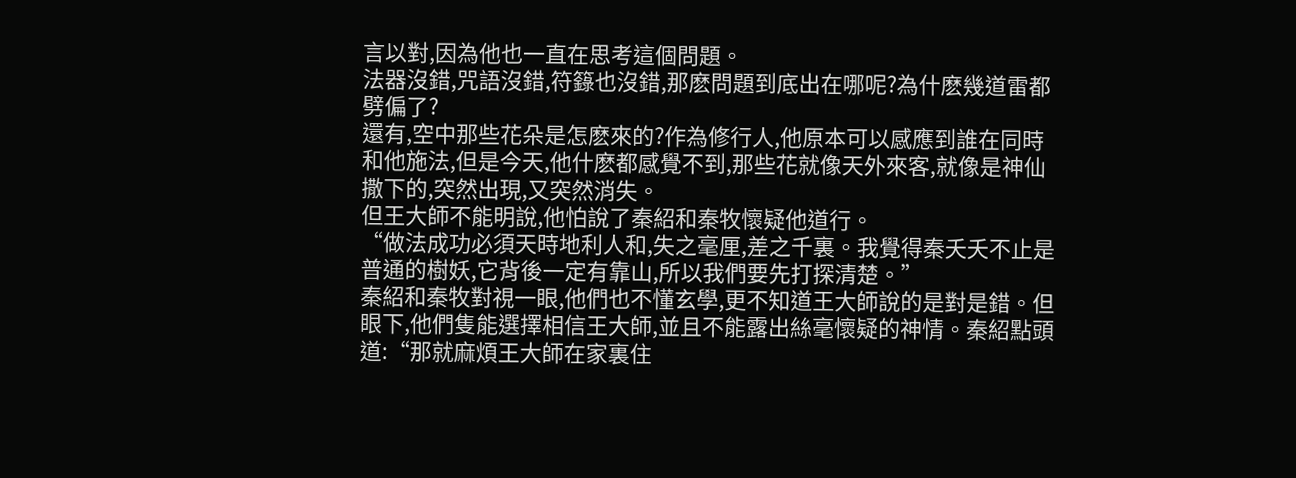言以對,因為他也一直在思考這個問題。
法器沒錯,咒語沒錯,符籙也沒錯,那麽問題到底出在哪呢?為什麽幾道雷都劈偏了?
還有,空中那些花朵是怎麽來的?作為修行人,他原本可以感應到誰在同時和他施法,但是今天,他什麽都感覺不到,那些花就像天外來客,就像是神仙撒下的,突然出現,又突然消失。
但王大師不能明說,他怕說了秦紹和秦牧懷疑他道行。
“做法成功必須天時地利人和,失之毫厘,差之千裏。我覺得秦夭夭不止是普通的樹妖,它背後一定有靠山,所以我們要先打探清楚。”
秦紹和秦牧對視一眼,他們也不懂玄學,更不知道王大師說的是對是錯。但眼下,他們隻能選擇相信王大師,並且不能露出絲毫懷疑的神情。秦紹點頭道:“那就麻煩王大師在家裏住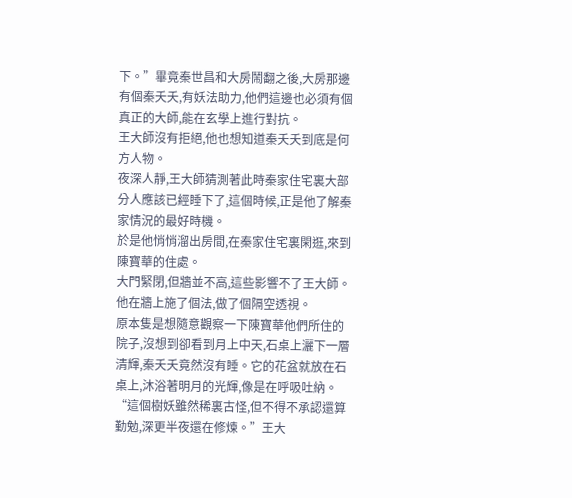下。”畢竟秦世昌和大房鬧翻之後,大房那邊有個秦夭夭,有妖法助力,他們這邊也必須有個真正的大師,能在玄學上進行對抗。
王大師沒有拒絕,他也想知道秦夭夭到底是何方人物。
夜深人靜,王大師猜測著此時秦家住宅裏大部分人應該已經睡下了,這個時候,正是他了解秦家情況的最好時機。
於是他悄悄溜出房間,在秦家住宅裏閑逛,來到陳寶華的住處。
大門緊閉,但牆並不高,這些影響不了王大師。他在牆上施了個法,做了個隔空透視。
原本隻是想隨意觀察一下陳寶華他們所住的院子,沒想到卻看到月上中天,石桌上灑下一層清輝,秦夭夭竟然沒有睡。它的花盆就放在石桌上,沐浴著明月的光輝,像是在呼吸吐納。
“這個樹妖雖然稀裏古怪,但不得不承認還算勤勉,深更半夜還在修煉。”王大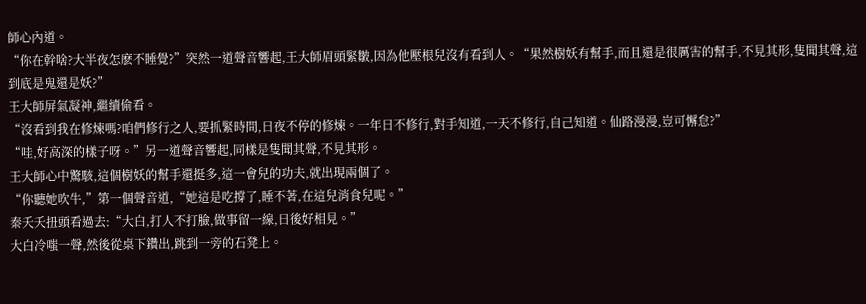師心內道。
“你在幹啥?大半夜怎麽不睡覺?”突然一道聲音響起,王大師眉頭緊皺,因為他壓根兒沒有看到人。“果然樹妖有幫手,而且還是很厲害的幫手,不見其形,隻聞其聲,這到底是鬼還是妖?”
王大師屏氣凝神,繼續偷看。
“沒看到我在修煉嗎?咱們修行之人,要抓緊時間,日夜不停的修煉。一年日不修行,對手知道,一天不修行,自己知道。仙路漫漫,豈可懈怠?”
“哇,好高深的樣子呀。”另一道聲音響起,同樣是隻聞其聲,不見其形。
王大師心中驚駭,這個樹妖的幫手還挺多,這一會兒的功夫,就出現兩個了。
“你聽她吹牛,”第一個聲音道,“她這是吃撐了,睡不著,在這兒消食兒呢。”
秦夭夭扭頭看過去:“大白,打人不打臉,做事留一線,日後好相見。”
大白冷嗤一聲,然後從桌下鑽出,跳到一旁的石凳上。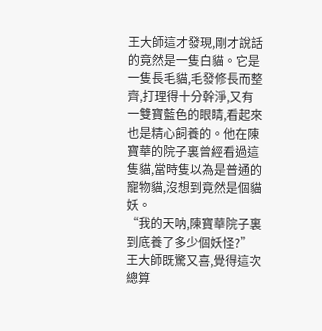王大師這才發現,剛才說話的竟然是一隻白貓。它是一隻長毛貓,毛發修長而整齊,打理得十分幹淨,又有一雙寶藍色的眼睛,看起來也是精心飼養的。他在陳寶華的院子裏曾經看過這隻貓,當時隻以為是普通的寵物貓,沒想到竟然是個貓妖。
“我的天呐,陳寶華院子裏到底養了多少個妖怪?”王大師既驚又喜,覺得這次總算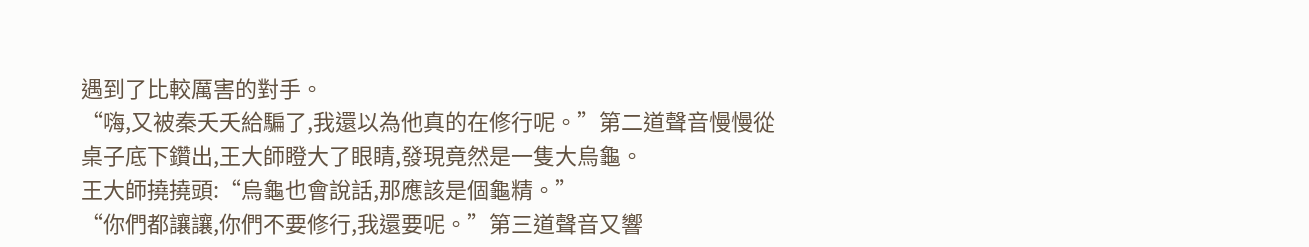遇到了比較厲害的對手。
“嗨,又被秦夭夭給騙了,我還以為他真的在修行呢。”第二道聲音慢慢從桌子底下鑽出,王大師瞪大了眼睛,發現竟然是一隻大烏龜。
王大師撓撓頭:“烏龜也會說話,那應該是個龜精。”
“你們都讓讓,你們不要修行,我還要呢。”第三道聲音又響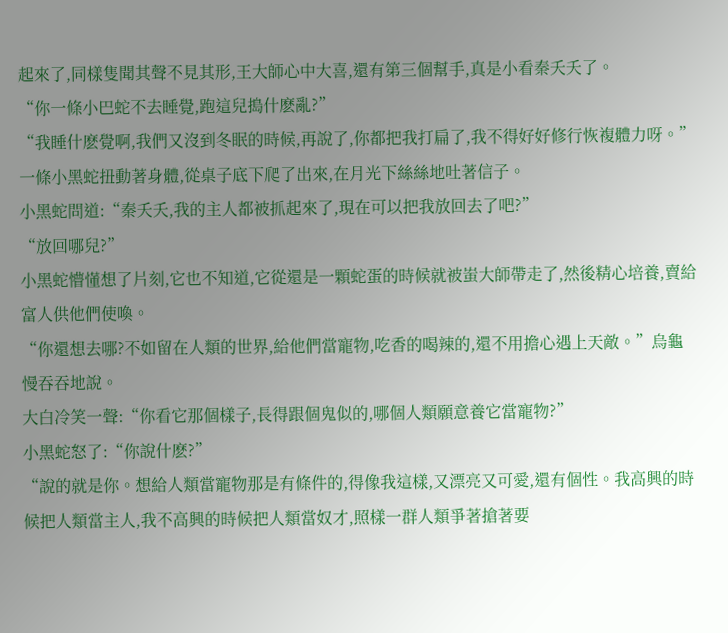起來了,同樣隻聞其聲不見其形,王大師心中大喜,還有第三個幫手,真是小看秦夭夭了。
“你一條小巴蛇不去睡覺,跑這兒搗什麽亂?”
“我睡什麽覺啊,我們又沒到冬眠的時候,再說了,你都把我打扁了,我不得好好修行恢複體力呀。”一條小黑蛇扭動著身體,從桌子底下爬了出來,在月光下絲絲地吐著信子。
小黑蛇問道:“秦夭夭,我的主人都被抓起來了,現在可以把我放回去了吧?”
“放回哪兒?”
小黑蛇懵懂想了片刻,它也不知道,它從還是一顆蛇蛋的時候就被蚩大師帶走了,然後精心培養,賣給富人供他們使喚。
“你還想去哪?不如留在人類的世界,給他們當寵物,吃香的喝辣的,還不用擔心遇上天敵。”烏龜慢吞吞地說。
大白冷笑一聲:“你看它那個樣子,長得跟個鬼似的,哪個人類願意養它當寵物?”
小黑蛇怒了:“你說什麽?”
“說的就是你。想給人類當寵物那是有條件的,得像我這樣,又漂亮又可愛,還有個性。我高興的時候把人類當主人,我不高興的時候把人類當奴才,照樣一群人類爭著搶著要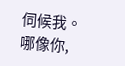伺候我。哪像你,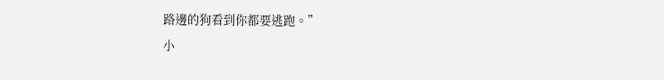路邊的狗看到你都要逃跑。”
小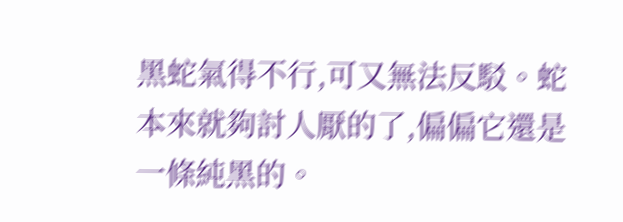黑蛇氣得不行,可又無法反駁。蛇本來就夠討人厭的了,偏偏它還是一條純黑的。